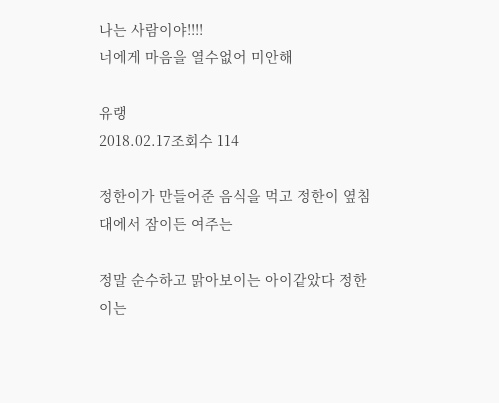나는 사람이야!!!!
너에게 마음을 열수없어 미안해

유랭
2018.02.17조회수 114

정한이가 만들어준 음식을 먹고 정한이 옆침대에서 잠이든 여주는

정말 순수하고 맑아보이는 아이같았다 정한이는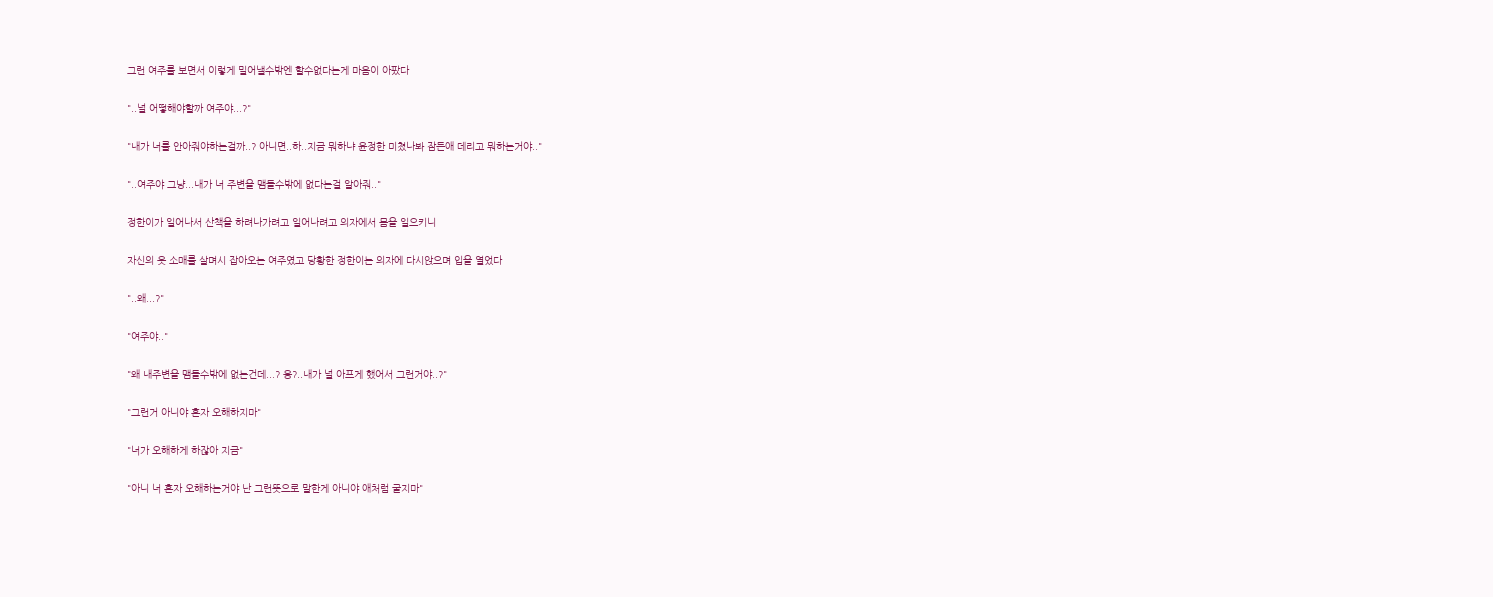그런 여주를 보면서 이렇게 밀어낼수밖엔 할수없다는게 마음이 아팠다

"..널 어떻해야할까 여주야...?"

"내가 너를 안아줘야하는걸까..? 아니면..하..지금 뭐하냐 윤정한 미쳤나봐 잠든애 데리고 뭐하는거야.."

"..여주야 그냥...내가 너 주변을 맴돌수밖에 없다는걸 알아줘.."

정한이가 일어나서 산책을 하려나가려고 일어나려고 의자에서 몸을 일으키니

자신의 옷 소매를 살며시 잡아오는 여주였고 당황한 정한이는 의자에 다시앉으며 입을 열었다

"..왜...?"

"여주야.."

"왜 내주변을 맴돌수밖에 없는건데...? 응?..내가 널 아프게 했어서 그런거야..?"

"그런거 아니야 혼자 오해하지마"

"너가 오해하게 하잖아 지금"

"아니 너 혼자 오해하는거야 난 그런뜻으로 말한게 아니야 애처럼 굴지마"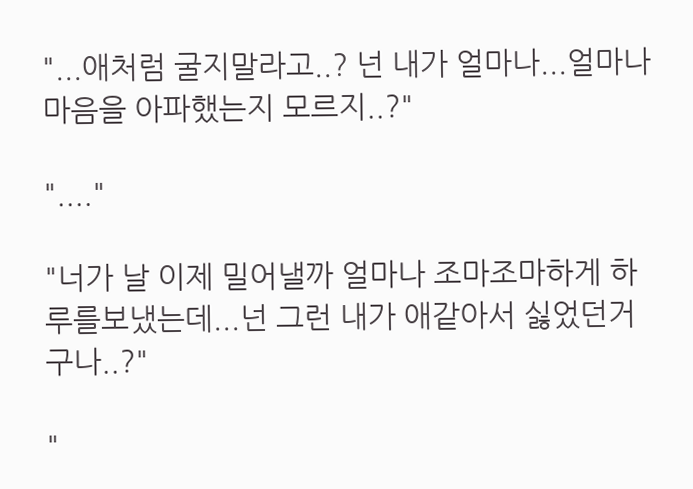"...애처럼 굴지말라고..? 넌 내가 얼마나...얼마나 마음을 아파했는지 모르지..?"

"...."

"너가 날 이제 밀어낼까 얼마나 조마조마하게 하루를보냈는데...넌 그런 내가 애같아서 싫었던거구나..?"

"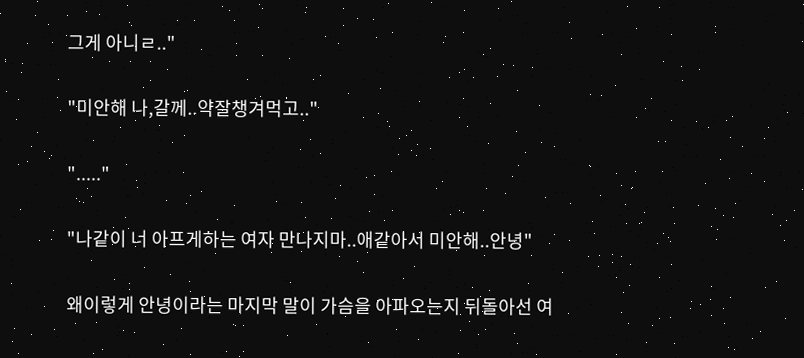그게 아니ㄹ.."

"미안해 나,갈께..약잘챙겨먹고.."

"....."

"나같이 너 아프게하는 여자 만나지마..애같아서 미안해..안녕"

왜이렇게 안녕이라는 마지막 말이 가슴을 아파오는지 뒤돌아선 여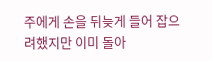주에게 손을 뒤늦게 들어 잡으려했지만 이미 돌아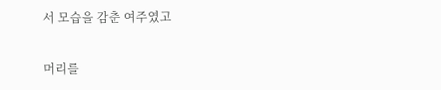서 모습을 감춘 여주였고

머리를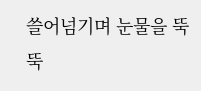쓸어넘기며 눈물을 뚝뚝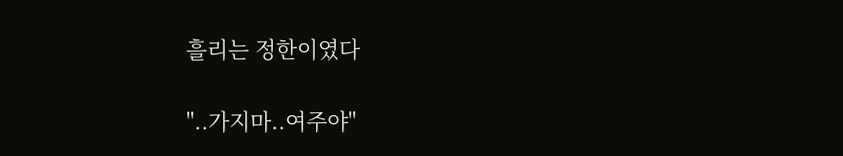흘리는 정한이였다

"..가지마..여주야"